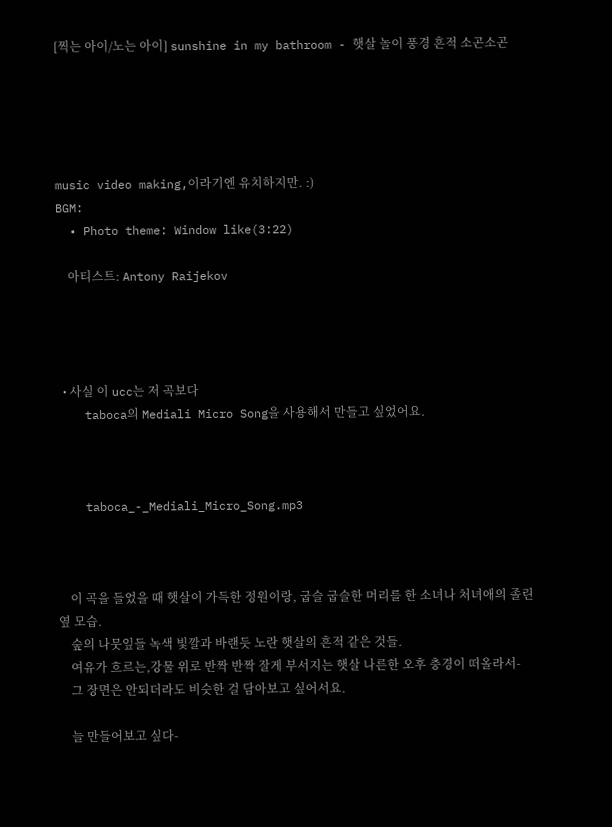[찍는 아이/노는 아이] sunshine in my bathroom - 햇살 놀이 풍경 흔적 소곤소곤





music video making,이라기엔 유치하지만. :)
BGM:
  • Photo theme: Window like(3:22)

    아티스트: Antony Raijekov




  • 사실 이 ucc는 저 곡보다
    taboca의 Mediali Micro Song을 사용해서 만들고 싶었어요.



    taboca_-_Mediali_Micro_Song.mp3



    이 곡을 들었을 때 햇살이 가득한 정원이랑, 굽슬 굽슬한 머리를 한 소녀나 처녀애의 졸린 옆 모습.
    숲의 나뭇잎들 녹색 빛깔과 바랜듯 노란 햇살의 흔적 같은 것들.
    여유가 흐르는,강물 위로 반짝 반짝 잘게 부서지는 햇살 나른한 오후 충경이 떠올라서-
    그 장면은 안되더라도 비슷한 걸 담아보고 싶어서요.

    늘 만들어보고 싶다-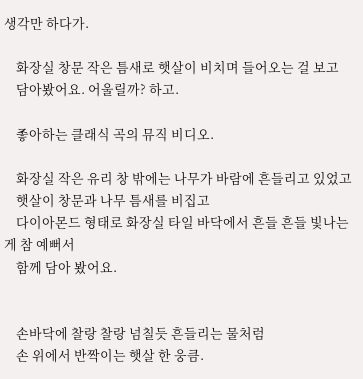생각만 하다가.

    화장실 창문 작은 틈새로 햇살이 비치며 들어오는 걸 보고
    담아봤어요. 어울릴까? 하고.

    좋아하는 클래식 곡의 뮤직 비디오.

    화장실 작은 유리 창 밖에는 나무가 바람에 흔들리고 있었고
    햇살이 창문과 나무 틈새를 비집고
    다이아몬드 형태로 화장실 타일 바닥에서 흔들 흔들 빛나는 게 참 예뻐서
    함께 담아 봤어요.


    손바닥에 찰랑 찰랑 넘칠듯 흔들리는 물처럼
    손 위에서 반짝이는 햇살 한 웅큼.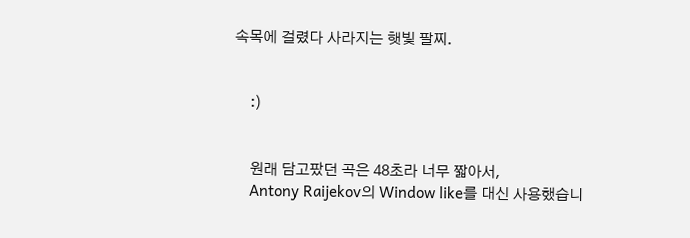속목에 걸렸다 사라지는 햇빛 팔찌.


    :)


    원래 담고팠던 곡은 48초라 너무 짧아서,
    Antony Raijekov의 Window like를 대신 사용했습니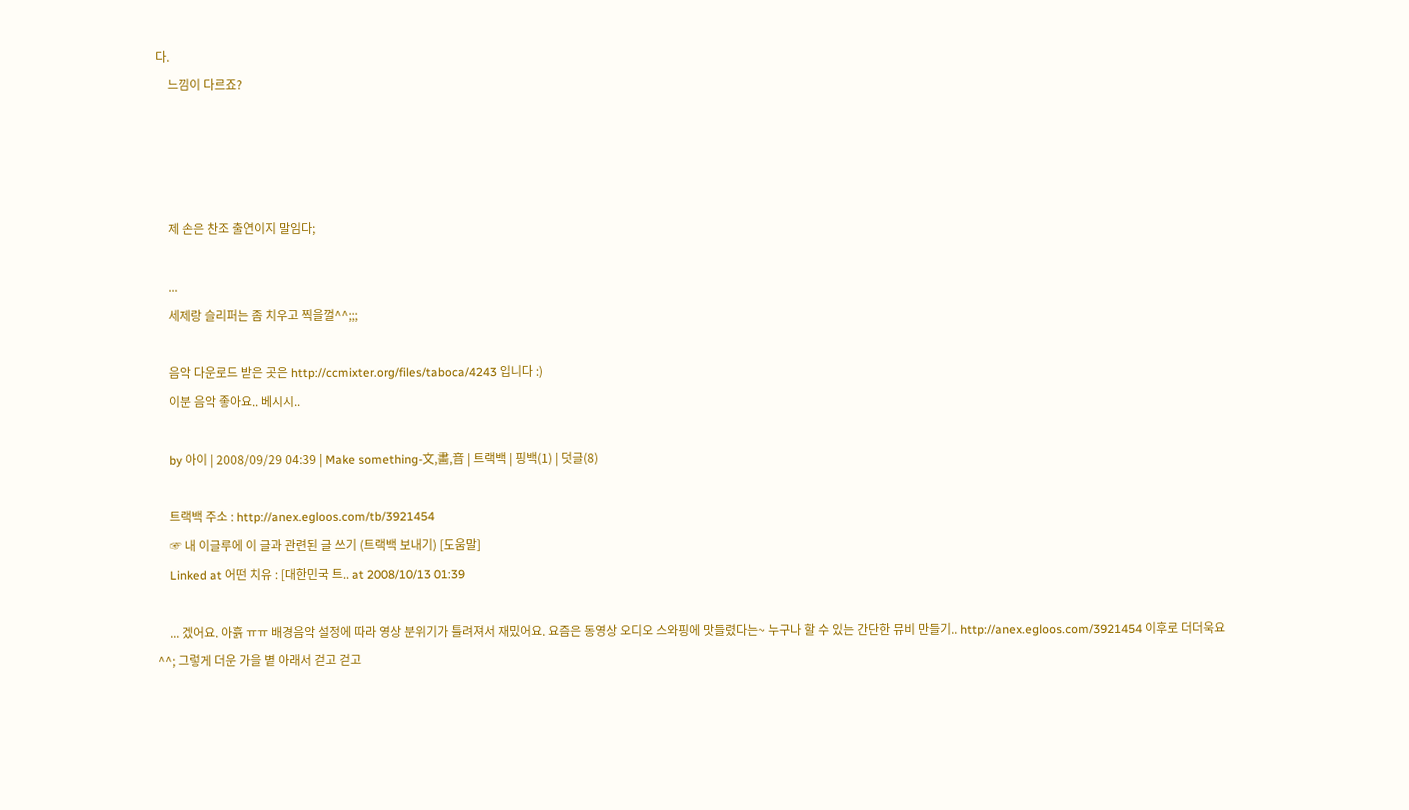다.
    느낌이 다르죠?




    제 손은 찬조 출연이지 말임다;

    ...
    세제랑 슬리퍼는 좀 치우고 찍을껄^^;;;

    음악 다운로드 받은 곳은 http://ccmixter.org/files/taboca/4243 입니다 :)
    이분 음악 좋아요.. 베시시..

    by 아이 | 2008/09/29 04:39 | Make something-文,畵,音 | 트랙백 | 핑백(1) | 덧글(8)

    트랙백 주소 : http://anex.egloos.com/tb/3921454
    ☞ 내 이글루에 이 글과 관련된 글 쓰기 (트랙백 보내기) [도움말]
    Linked at 어떤 치유 : [대한민국 트.. at 2008/10/13 01:39

    ... 겠어요. 아흙 ㅠㅠ 배경음악 설정에 따라 영상 분위기가 틀려져서 재밌어요. 요즘은 동영상 오디오 스와핑에 맛들렸다는~ 누구나 할 수 있는 간단한 뮤비 만들기.. http://anex.egloos.com/3921454 이후로 더더욱요^^; 그렇게 더운 가을 볕 아래서 걷고 걷고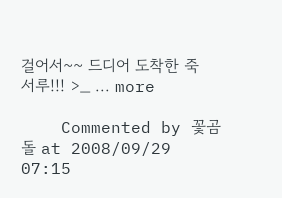걸어서~~ 드디어 도착한 죽서루!!! >_ ... more

    Commented by 꽃곰돌 at 2008/09/29 07:15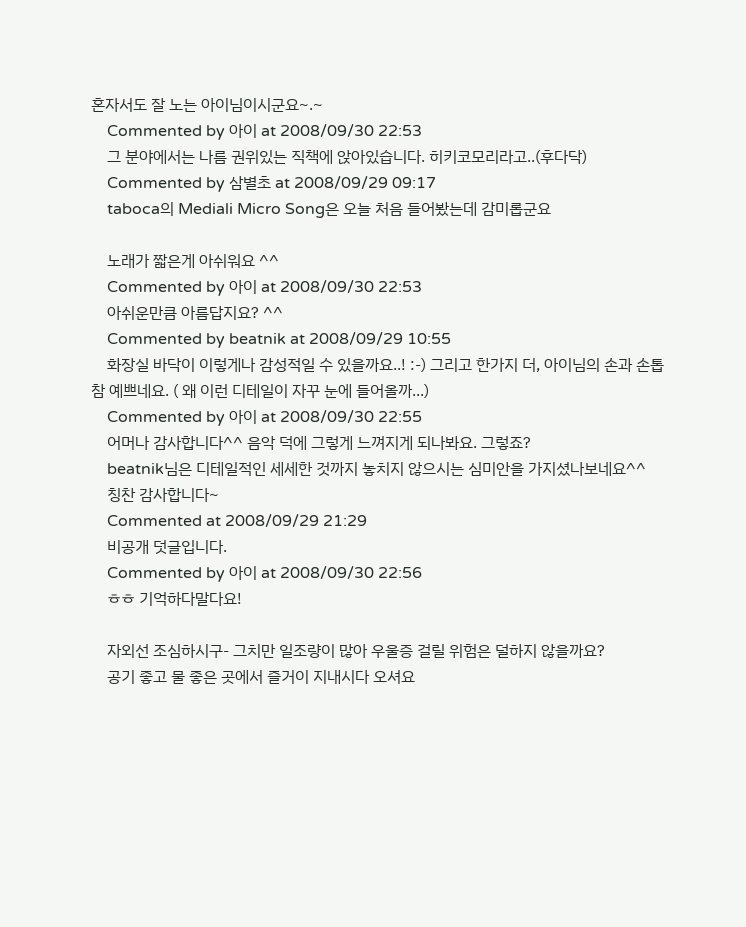혼자서도 잘 노는 아이님이시군요~.~
    Commented by 아이 at 2008/09/30 22:53
    그 분야에서는 나름 권위있는 직책에 앉아있습니다. 히키코모리라고..(후다닥)
    Commented by 삼별초 at 2008/09/29 09:17
    taboca의 Mediali Micro Song은 오늘 처음 들어봤는데 감미롭군요

    노래가 짧은게 아쉬워요 ^^
    Commented by 아이 at 2008/09/30 22:53
    아쉬운만큼 아름답지요? ^^
    Commented by beatnik at 2008/09/29 10:55
    화장실 바닥이 이렇게나 감성적일 수 있을까요..! :-) 그리고 한가지 더, 아이님의 손과 손톱 참 예쁘네요. ( 왜 이런 디테일이 자꾸 눈에 들어올까...)
    Commented by 아이 at 2008/09/30 22:55
    어머나 감사합니다^^ 음악 덕에 그렇게 느껴지게 되나봐요. 그렇죠?
    beatnik님은 디테일적인 세세한 것까지 놓치지 않으시는 심미안을 가지셨나보네요^^
    칭찬 감사합니다~
    Commented at 2008/09/29 21:29
    비공개 덧글입니다.
    Commented by 아이 at 2008/09/30 22:56
    ㅎㅎ 기억하다말다요!

    자외선 조심하시구- 그치만 일조량이 많아 우울증 걸릴 위험은 덜하지 않을까요?
    공기 좋고 물 좋은 곳에서 즐거이 지내시다 오셔요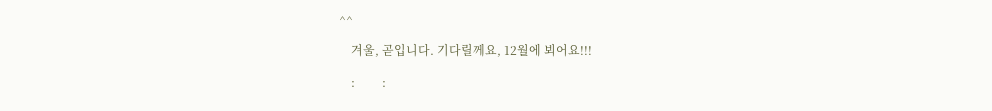^^

    겨울, 곧입니다. 기다릴께요, 12월에 뵈어요!!!

    :         :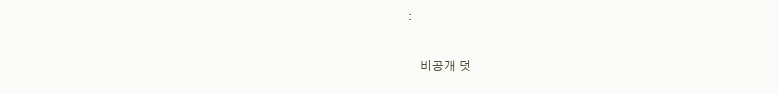:

    비공개 덧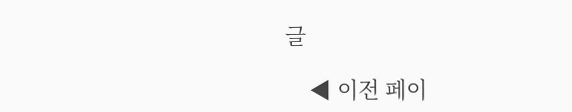글

    ◀ 이전 페이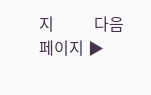지          다음 페이지 ▶